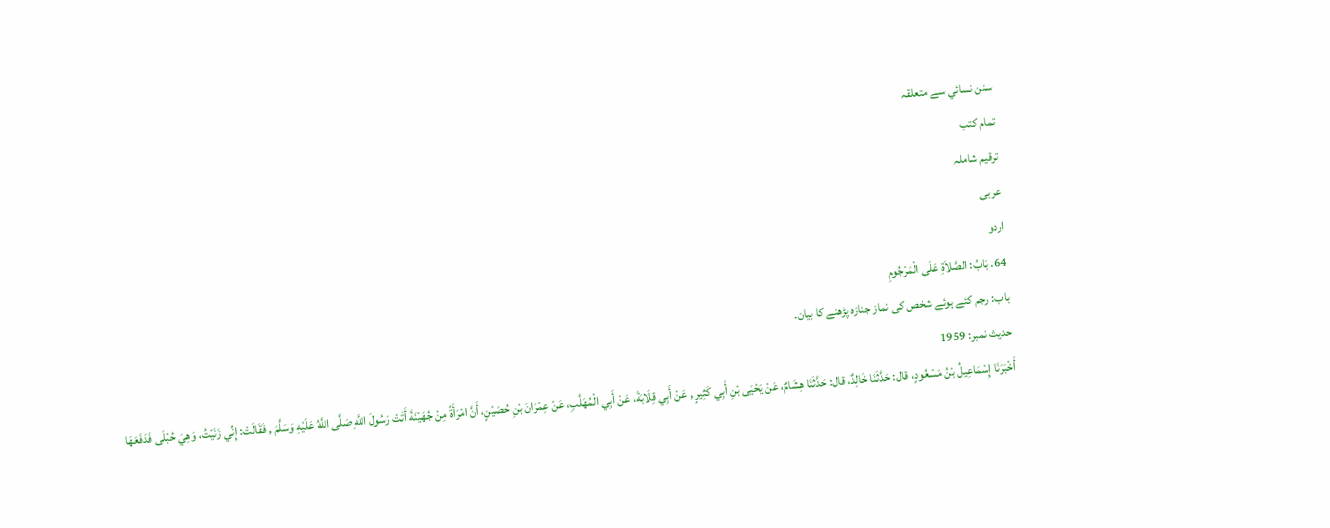سنن نسائي سے متعلقہ
تمام کتب
ترقیم شاملہ
عربی
اردو
64. بَابُ: الصَّلاَةِ عَلَى الْمَرْجُومِ
باب: رجم کئے ہوئے شخص کی نماز جنازہ پڑھنے کا بیان۔
حدیث نمبر: 1959
أَخْبَرَنَا إِسْمَاعِيلُ بْنُ مَسْعُودٍ، قال: حَدَّثَنَا خَالِدٌ، قال: حَدَّثَنَا هِشَامٌ، عَنْ يَحْيَى بْنِ أَبِي كَثِيرٍ , عَنْ أَبِي قِلَابَةَ، عَنْ أَبِي الْمُهَلَّبِ، عَنْ عِمْرَانَ بْنِ حُصَيْنٍ، أَنَّ امْرَأَةً مِنْ جُهَيْنَةَ أَتَتْ رَسُولَ اللَّهِ صَلَّى اللَّهُ عَلَيْهِ وَسَلَّمَ , فَقَالَتْ: إِنِّي زَنَيْتُ، وَهِيَ حُبْلَى فَدَفَعَهَا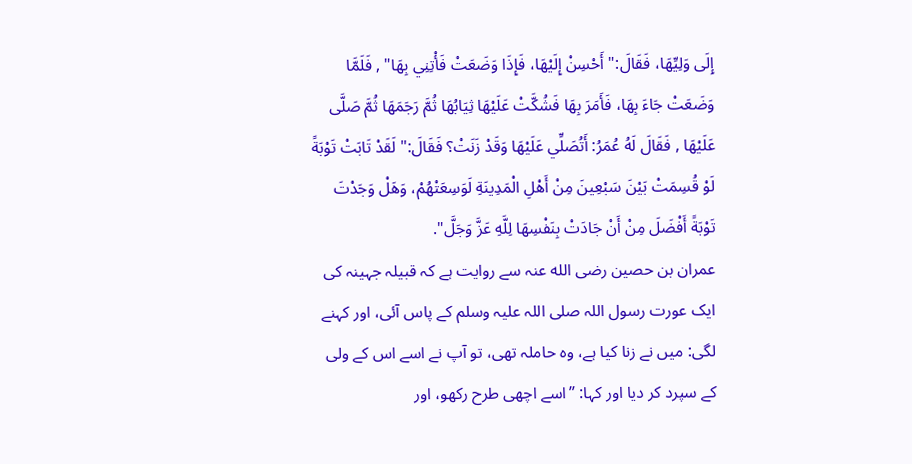إِلَى وَلِيِّهَا، فَقَالَ:" أَحْسِنْ إِلَيْهَا، فَإِذَا وَضَعَتْ فَأْتِنِي بِهَا" , فَلَمَّا وَضَعَتْ جَاءَ بِهَا، فَأَمَرَ بِهَا فَشُكَّتْ عَلَيْهَا ثِيَابُهَا ثُمَّ رَجَمَهَا ثُمَّ صَلَّى عَلَيْهَا , فَقَالَ لَهُ عُمَرُ: أَتُصَلِّي عَلَيْهَا وَقَدْ زَنَتْ؟ فَقَالَ:" لَقَدْ تَابَتْ تَوْبَةً لَوْ قُسِمَتْ بَيْنَ سَبْعِينَ مِنْ أَهْلِ الْمَدِينَةِ لَوَسِعَتْهُمْ، وَهَلْ وَجَدْتَ تَوْبَةً أَفْضَلَ مِنْ أَنْ جَادَتْ بِنَفْسِهَا لِلَّهِ عَزَّ وَجَلَّ".
عمران بن حصین رضی الله عنہ سے روایت ہے کہ قبیلہ جہینہ کی ایک عورت رسول اللہ صلی اللہ علیہ وسلم کے پاس آئی، اور کہنے لگی: میں نے زنا کیا ہے، وہ حاملہ تھی، تو آپ نے اسے اس کے ولی کے سپرد کر دیا اور کہا: ”اسے اچھی طرح رکھو، اور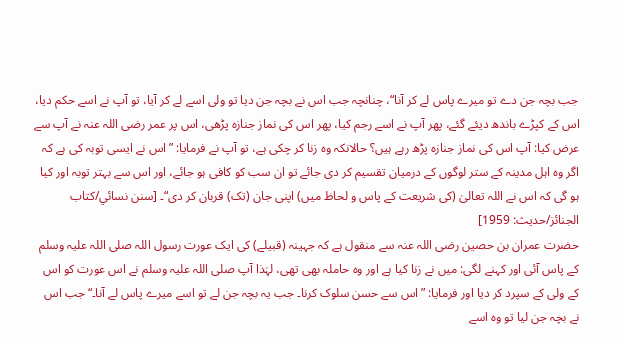جب بچہ جن دے تو میرے پاس لے کر آنا“، چنانچہ جب اس نے بچہ جن دیا تو ولی اسے لے کر آیا، تو آپ نے اسے حکم دیا، اس کے کپڑے باندھ دیئے گئے، پھر آپ نے اسے رجم کیا، پھر اس کی نماز جنازہ پڑھی، اس پر عمر رضی اللہ عنہ نے آپ سے عرض کیا: آپ اس کی نماز جنازہ پڑھ رہے ہیں؟ حالانکہ وہ زنا کر چکی ہے، تو آپ نے فرمایا: ”اس نے ایسی توبہ کی ہے کہ اگر وہ اہل مدینہ کے ستر لوگوں کے درمیان تقسیم کر دی جائے تو ان سب کو کافی ہو جائے، اور اس سے بہتر توبہ اور کیا ہو گی کہ اس نے اللہ تعالیٰ (کی شریعت کے پاس و لحاظ میں) اپنی جان (تک) قربان کر دی“۔ [سنن نسائي/كتاب الجنائز/حدیث: 1959]
حضرت عمران بن حصین رضی اللہ عنہ سے منقول ہے کہ جہینہ (قبیلے) کی ایک عورت رسول اللہ صلی اللہ علیہ وسلم کے پاس آئی اور کہنے لگی: میں نے زنا کیا ہے اور وہ حاملہ بھی تھی، لہٰذا آپ صلی اللہ علیہ وسلم نے اس عورت کو اس کے ولی کے سپرد کر دیا اور فرمایا: ”اس سے حسن سلوک کرنا۔ جب یہ بچہ جن لے تو اسے میرے پاس لے آنا۔“ جب اس نے بچہ جن لیا تو وہ اسے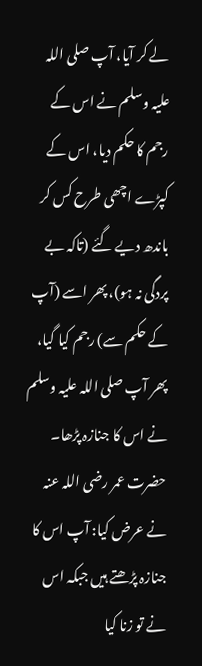لے کر آیا، آپ صلی اللہ علیہ وسلم نے اس کے رجم کا حکم دیا، اس کے کپڑے اچھی طرح کس کر باندھ دیے گئے (تاکہ بے پردگی نہ ہو)، پھر اسے (آپ کے حکم سے) رجم کیا گیا، پھر آپ صلی اللہ علیہ وسلم نے اس کا جنازہ پڑھا۔ حضرت عمر رضی اللہ عنہ نے عرض کیا: آپ اس کا جنازہ پڑھتے ہیں جبکہ اس نے تو زنا کیا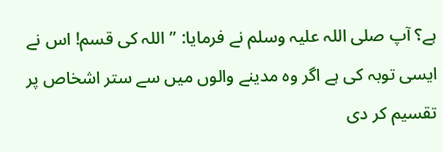ہے؟ آپ صلی اللہ علیہ وسلم نے فرمایا: ”اللہ کی قسم! اس نے ایسی توبہ کی ہے اگر وہ مدینے والوں میں سے ستر اشخاص پر تقسیم کر دی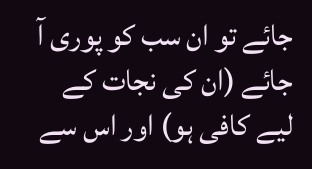جائے تو ان سب کو پوری آ جائے (ان کی نجات کے لیے کافی ہو) اور اس سے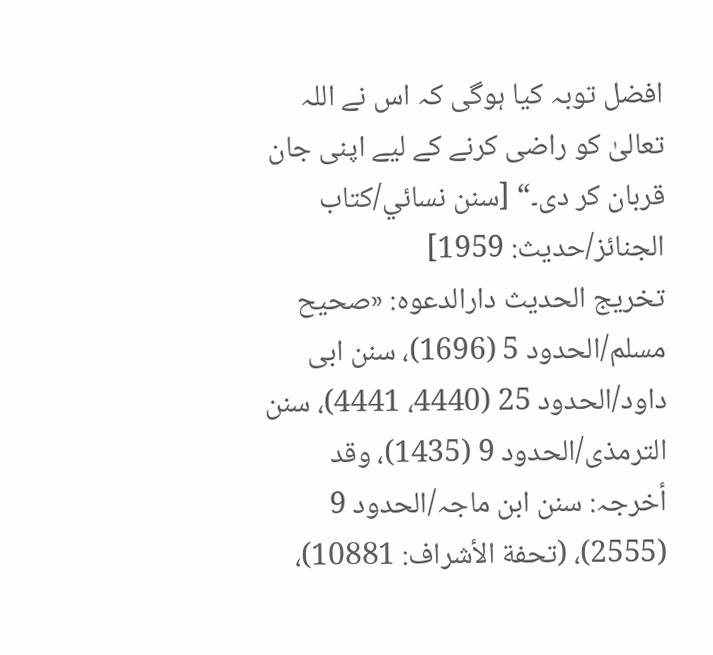افضل توبہ کیا ہوگی کہ اس نے اللہ تعالیٰ کو راضی کرنے کے لیے اپنی جان قربان کر دی۔“ [سنن نسائي/كتاب الجنائز/حدیث: 1959]
تخریج الحدیث دارالدعوہ: «صحیح مسلم/الحدود 5 (1696)، سنن ابی داود/الحدود 25 (4440، 4441)، سنن الترمذی/الحدود 9 (1435)، وقد أخرجہ: سنن ابن ماجہ/الحدود 9 (2555)، (تحفة الأشراف: 10881)،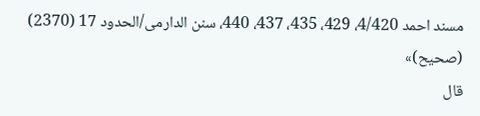مسند احمد 4/420، 429، 435، 437، 440، سنن الدارمی/الحدود 17 (2370) (صحیح)»
قال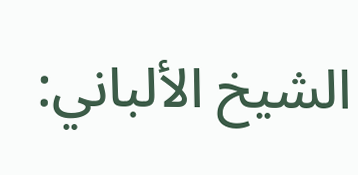الشيخ الألباني: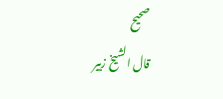صحيح
قال الشيخ زبير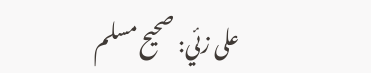على زئي: صحيح مسلم